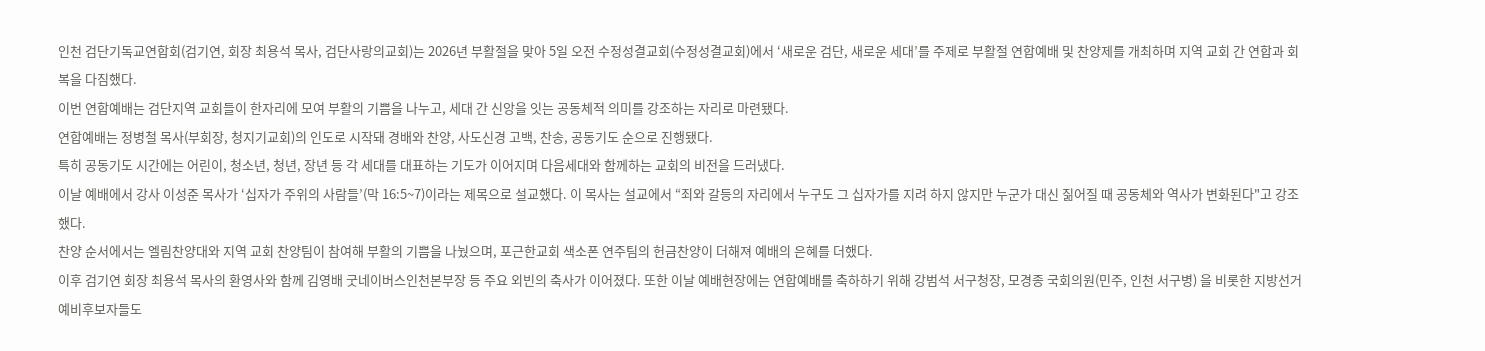인천 검단기독교연합회(검기연, 회장 최용석 목사, 검단사랑의교회)는 2026년 부활절을 맞아 5일 오전 수정성결교회(수정성결교회)에서 ‘새로운 검단, 새로운 세대’를 주제로 부활절 연합예배 및 찬양제를 개최하며 지역 교회 간 연합과 회복을 다짐했다.
이번 연합예배는 검단지역 교회들이 한자리에 모여 부활의 기쁨을 나누고, 세대 간 신앙을 잇는 공동체적 의미를 강조하는 자리로 마련됐다.
연합예배는 정병철 목사(부회장, 청지기교회)의 인도로 시작돼 경배와 찬양, 사도신경 고백, 찬송, 공동기도 순으로 진행됐다.
특히 공동기도 시간에는 어린이, 청소년, 청년, 장년 등 각 세대를 대표하는 기도가 이어지며 다음세대와 함께하는 교회의 비전을 드러냈다.
이날 예배에서 강사 이성준 목사가 ‘십자가 주위의 사람들’(막 16:5~7)이라는 제목으로 설교했다. 이 목사는 설교에서 “죄와 갈등의 자리에서 누구도 그 십자가를 지려 하지 않지만 누군가 대신 짊어질 때 공동체와 역사가 변화된다"고 강조했다.
찬양 순서에서는 엘림찬양대와 지역 교회 찬양팀이 참여해 부활의 기쁨을 나눴으며, 포근한교회 색소폰 연주팀의 헌금찬양이 더해져 예배의 은혜를 더했다.
이후 검기연 회장 최용석 목사의 환영사와 함께 김영배 굿네이버스인천본부장 등 주요 외빈의 축사가 이어졌다. 또한 이날 예배현장에는 연합예배를 축하하기 위해 강범석 서구청장, 모경종 국회의원(민주, 인천 서구병) 을 비롯한 지방선거 예비후보자들도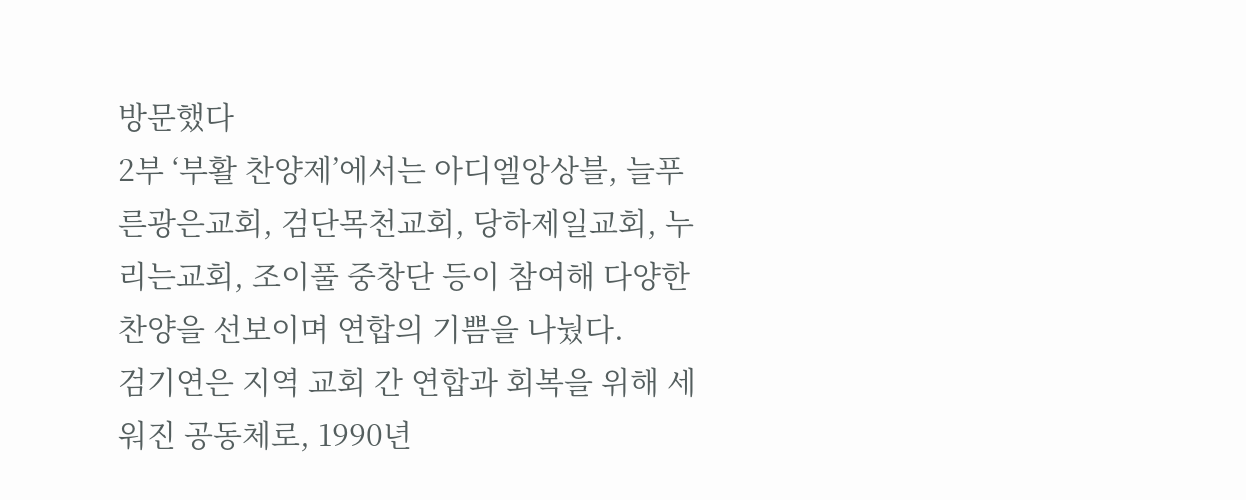방문했다
2부 ‘부활 찬양제’에서는 아디엘앙상블, 늘푸른광은교회, 검단목천교회, 당하제일교회, 누리는교회, 조이풀 중창단 등이 참여해 다양한 찬양을 선보이며 연합의 기쁨을 나눴다.
검기연은 지역 교회 간 연합과 회복을 위해 세워진 공동체로, 1990년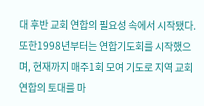대 후반 교회 연합의 필요성 속에서 시작됐다. 또한1998년부터는 연합기도회를 시작했으며, 현재까지 매주1회 모여 기도로 지역 교회 연합의 토대를 마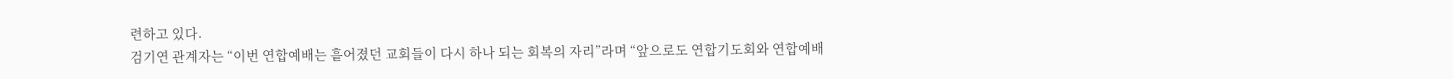련하고 있다.
검기연 관계자는 “이번 연합예배는 흩어졌던 교회들이 다시 하나 되는 회복의 자리”라며 “앞으로도 연합기도회와 연합예배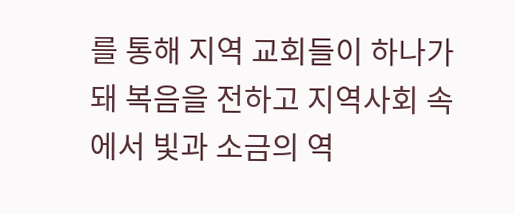를 통해 지역 교회들이 하나가 돼 복음을 전하고 지역사회 속에서 빛과 소금의 역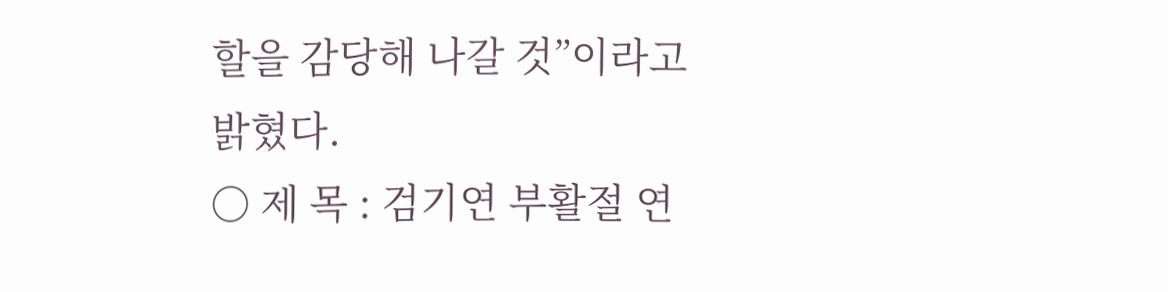할을 감당해 나갈 것”이라고 밝혔다.
○ 제 목 : 검기연 부활절 연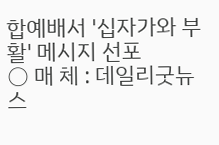합예배서 '십자가와 부활' 메시지 선포
○ 매 체 : 데일리굿뉴스